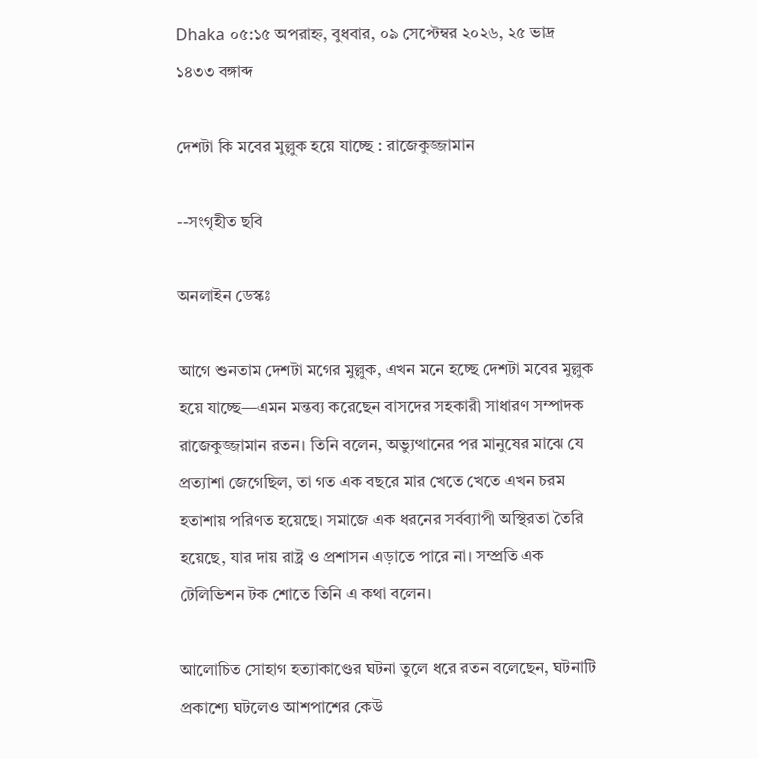Dhaka ০৫:১৫ অপরাহ্ন, বুধবার, ০৯ সেপ্টেম্বর ২০২৬, ২৫ ভাদ্র ১৪৩৩ বঙ্গাব্দ

দেশটা কি মবের মুল্লুক হয়ে যাচ্ছে : রাজেকুজ্জামান

--সংগৃহীত ছবি

অনলাইন ডেস্কঃ

আগে শুনতাম দেশটা মগের মুল্লুক, এখন মনে হচ্ছে দেশটা মবের মুল্লুক হয়ে যাচ্ছে—এমন মন্তব্য করেছেন বাসদের সহকারী সাধারণ সম্পাদক রাজেকুজ্জামান রতন। তিনি বলেন, অভ্যুত্থানের পর মানুষের মাঝে যে প্রত্যাশা জেগেছিল, তা গত এক বছরে মার খেতে খেতে এখন চরম হতাশায় পরিণত হয়েছে। সমাজে এক ধরনের সর্বব্যাপী অস্থিরতা তৈরি হয়েছে, যার দায় রাষ্ট্র ও প্রশাসন এড়াতে পারে না। সম্প্রতি এক টেলিভিশন টক শোতে তিনি এ কথা বলেন।

আলোচিত সোহাগ হত্যাকাণ্ডের ঘটনা তুলে ধরে রতন বলেছেন, ঘটনাটি প্রকাশ্যে ঘটলেও আশপাশের কেউ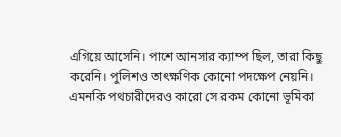এগিয়ে আসেনি। পাশে আনসার ক্যাম্প ছিল, তারা কিছু করেনি। পুলিশও তাৎক্ষণিক কোনো পদক্ষেপ নেয়নি। এমনকি পথচারীদেরও কারো সে রকম কোনো ভূমিকা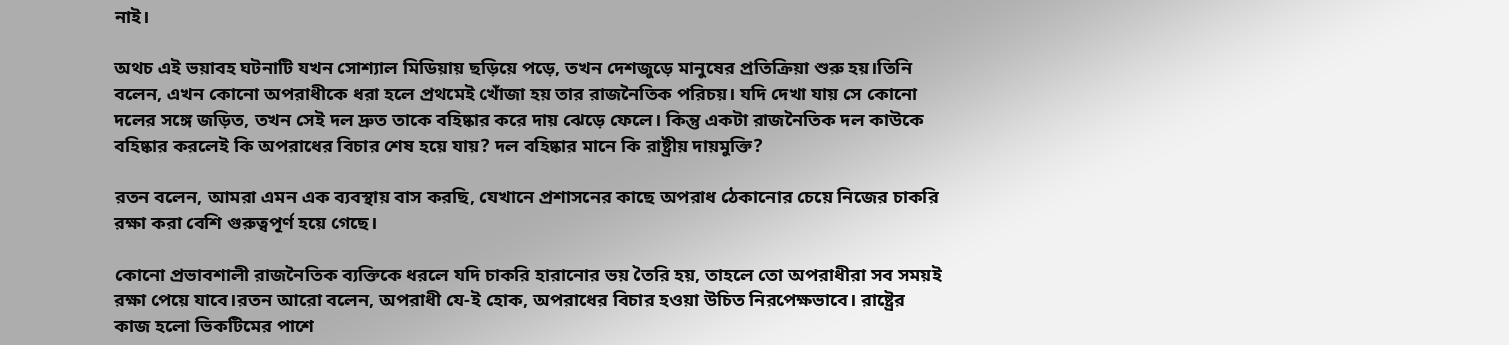নাই।

অথচ এই ভয়াবহ ঘটনাটি যখন সোশ্যাল মিডিয়ায় ছড়িয়ে পড়ে, তখন দেশজুড়ে মানুষের প্রতিক্রিয়া শুরু হয়।তিনি বলেন, এখন কোনো অপরাধীকে ধরা হলে প্রথমেই খোঁজা হয় তার রাজনৈতিক পরিচয়। যদি দেখা যায় সে কোনো দলের সঙ্গে জড়িত, তখন সেই দল দ্রুত তাকে বহিষ্কার করে দায় ঝেড়ে ফেলে। কিন্তু একটা রাজনৈতিক দল কাউকে বহিষ্কার করলেই কি অপরাধের বিচার শেষ হয়ে যায়? দল বহিষ্কার মানে কি রাষ্ট্রীয় দায়মুক্তি?

রতন বলেন, আমরা এমন এক ব্যবস্থায় বাস করছি, যেখানে প্রশাসনের কাছে অপরাধ ঠেকানোর চেয়ে নিজের চাকরি রক্ষা করা বেশি গুরুত্বপূর্ণ হয়ে গেছে।

কোনো প্রভাবশালী রাজনৈতিক ব্যক্তিকে ধরলে যদি চাকরি হারানোর ভয় তৈরি হয়, তাহলে তো অপরাধীরা সব সময়ই রক্ষা পেয়ে যাবে।রতন আরো বলেন, অপরাধী যে-ই হোক, অপরাধের বিচার হওয়া উচিত নিরপেক্ষভাবে। রাষ্ট্রের কাজ হলো ভিকটিমের পাশে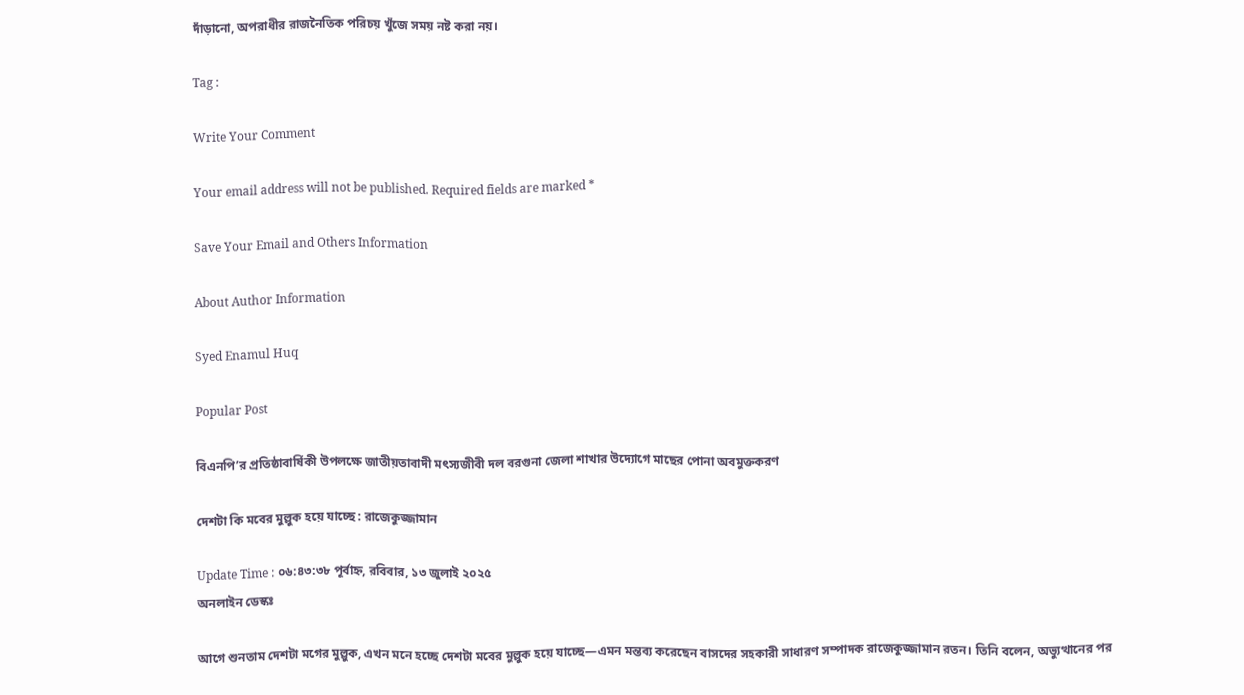দাঁড়ানো, অপরাধীর রাজনৈতিক পরিচয় খুঁজে সময় নষ্ট করা নয়।

Tag :

Write Your Comment

Your email address will not be published. Required fields are marked *

Save Your Email and Others Information

About Author Information

Syed Enamul Huq

Popular Post

বিএনপি’র প্রতিষ্ঠাবার্ষিকী উপলক্ষে জাতীয়তাবাদী মৎস্যজীবী দল বরগুনা জেলা শাখার উদ্যোগে মাছের পোনা অবমুক্তকরণ

দেশটা কি মবের মুল্লুক হয়ে যাচ্ছে : রাজেকুজ্জামান

Update Time : ০৬:৪৩:৩৮ পূর্বাহ্ন, রবিবার, ১৩ জুলাই ২০২৫
অনলাইন ডেস্কঃ

আগে শুনতাম দেশটা মগের মুল্লুক, এখন মনে হচ্ছে দেশটা মবের মুল্লুক হয়ে যাচ্ছে—এমন মন্তব্য করেছেন বাসদের সহকারী সাধারণ সম্পাদক রাজেকুজ্জামান রতন। তিনি বলেন, অভ্যুত্থানের পর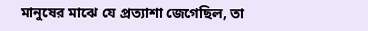মানুষের মাঝে যে প্রত্যাশা জেগেছিল, তা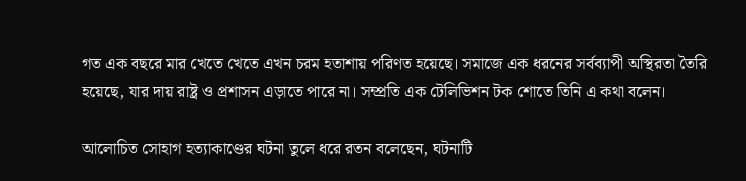গত এক বছরে মার খেতে খেতে এখন চরম হতাশায় পরিণত হয়েছে। সমাজে এক ধরনের সর্বব্যাপী অস্থিরতা তৈরি হয়েছে, যার দায় রাষ্ট্র ও প্রশাসন এড়াতে পারে না। সম্প্রতি এক টেলিভিশন টক শোতে তিনি এ কথা বলেন।

আলোচিত সোহাগ হত্যাকাণ্ডের ঘটনা তুলে ধরে রতন বলেছেন, ঘটনাটি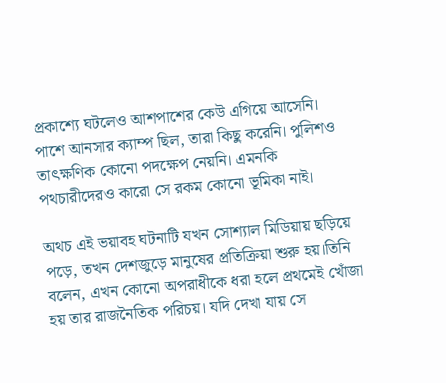প্রকাশ্যে ঘটলেও আশপাশের কেউ এগিয়ে আসেনি। পাশে আনসার ক্যাম্প ছিল, তারা কিছু করেনি। পুলিশও তাৎক্ষণিক কোনো পদক্ষেপ নেয়নি। এমনকি পথচারীদেরও কারো সে রকম কোনো ভূমিকা নাই।

অথচ এই ভয়াবহ ঘটনাটি যখন সোশ্যাল মিডিয়ায় ছড়িয়ে পড়ে, তখন দেশজুড়ে মানুষের প্রতিক্রিয়া শুরু হয়।তিনি বলেন, এখন কোনো অপরাধীকে ধরা হলে প্রথমেই খোঁজা হয় তার রাজনৈতিক পরিচয়। যদি দেখা যায় সে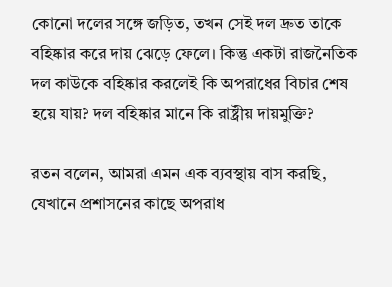কোনো দলের সঙ্গে জড়িত, তখন সেই দল দ্রুত তাকে বহিষ্কার করে দায় ঝেড়ে ফেলে। কিন্তু একটা রাজনৈতিক দল কাউকে বহিষ্কার করলেই কি অপরাধের বিচার শেষ হয়ে যায়? দল বহিষ্কার মানে কি রাষ্ট্রীয় দায়মুক্তি?

রতন বলেন, আমরা এমন এক ব্যবস্থায় বাস করছি, যেখানে প্রশাসনের কাছে অপরাধ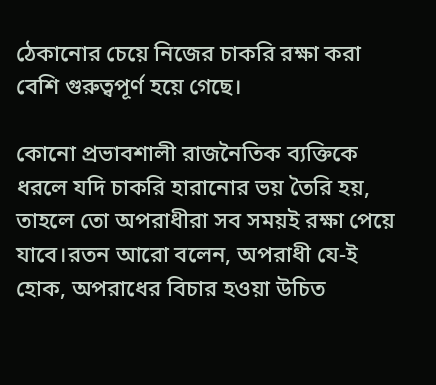ঠেকানোর চেয়ে নিজের চাকরি রক্ষা করা বেশি গুরুত্বপূর্ণ হয়ে গেছে।

কোনো প্রভাবশালী রাজনৈতিক ব্যক্তিকে ধরলে যদি চাকরি হারানোর ভয় তৈরি হয়, তাহলে তো অপরাধীরা সব সময়ই রক্ষা পেয়ে যাবে।রতন আরো বলেন, অপরাধী যে-ই হোক, অপরাধের বিচার হওয়া উচিত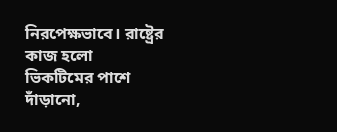নিরপেক্ষভাবে। রাষ্ট্রের কাজ হলো ভিকটিমের পাশে দাঁড়ানো,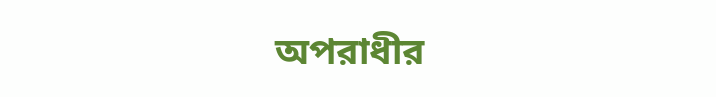অপরাধীর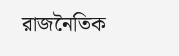রাজনৈতিক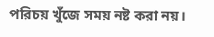পরিচয় খুঁজে সময় নষ্ট করা নয়।